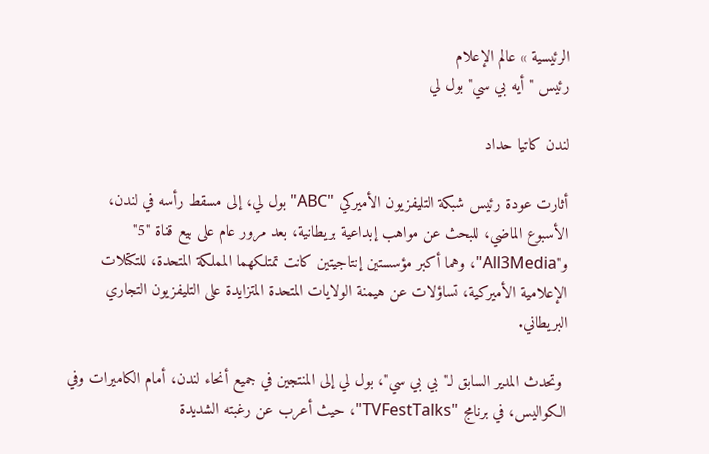الرئيسية » عالم الإعلام
رئيس "أيه بي سي" بول لي

لندن كاتيا حداد

أثارت عودة رئيس شبكة التليفزيون الأميركي "ABC" بول لي، إلى مسقط رأسه في لندن، الأسبوع الماضي، للبحث عن مواهب إبداعية بريطانية، بعد مرور عام على بيع قناة "5" و"All3Media"، وهما أكبر مؤسستين إنتاجيتين كانت تمتلكهما المملكة المتحدة، للتكتلات الإعلامية الأميركية، تساؤلات عن هيمنة الولايات المتحدة المتزايدة على التليفزيون التجاري البريطاني.

 وتحدث المدير السابق لـ"بي بي سي"، بول لي إلى المنتجين في جميع أنحاء لندن، أمام الكاميرات وفي الكواليس، في برنامج "TVFestTalks"، حيث أعرب عن رغبته الشديدة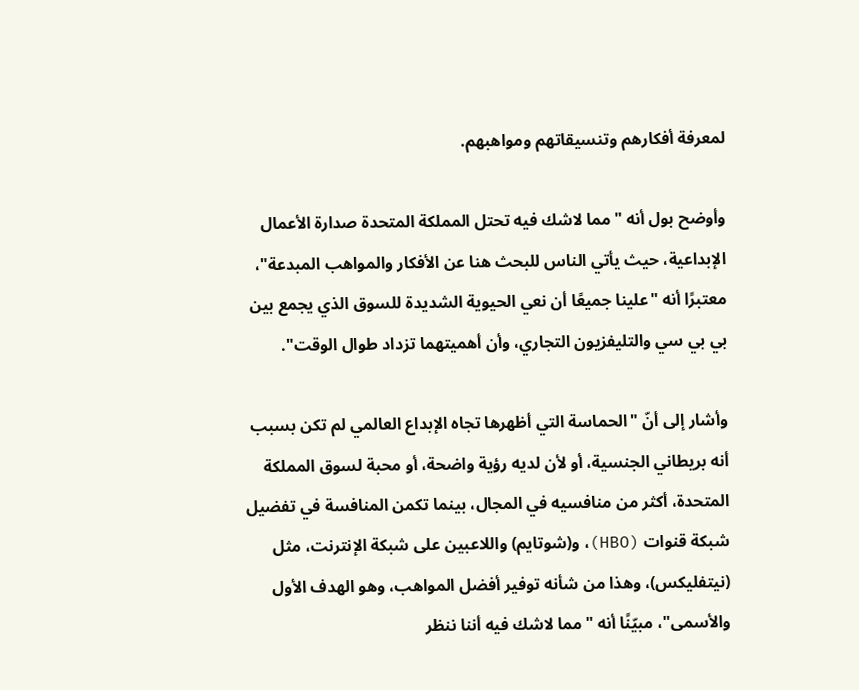لمعرفة أفكارهم وتنسيقاتهم ومواهبهم.

وأوضح بول أنه "مما لاشك فيه تحتل المملكة المتحدة صدارة الأعمال الإبداعية، حيث يأتي الناس للبحث هنا عن الأفكار والمواهب المبدعة"، معتبرًا أنه "علينا جميعًا أن نعي الحيوية الشديدة للسوق الذي يجمع بين بي بي سي والتليفزيون التجاري، وأن أهميتهما تزداد طوال الوقت".

وأشار إلى أنّ "الحماسة التي أظهرها تجاه الإبداع العالمي لم تكن بسبب أنه بريطاني الجنسية، أو لأن لديه رؤية واضحة، أو محبة لسوق المملكة المتحدة، أكثر من منافسيه في المجال، بينما تكمن المنافسة في تفضيل شبكة قنوات (HBO)، و(شوتايم) واللاعبين على شبكة الإنترنت، مثل (نيتفليكس)، وهذا من شأنه توفير أفضل المواهب، وهو الهدف الأول والأسمى"، مبيّنًا أنه "مما لاشك فيه أننا ننظر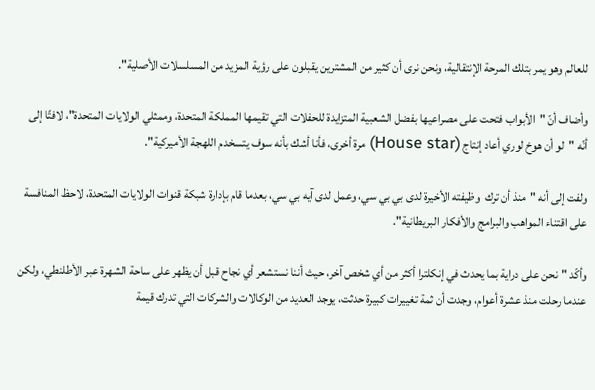للعالم وهو يمر بتلك المرحة الإنتقالية، ونحن نرى أن كثير من المشترين يقبلون على رؤية المزيد من المسلسلات الأصلية".

وأضاف أنّ "الأبواب فتحت على مصراعيها بفضل الشعبية المتزايدة للحفلات التي تقيمها المملكة المتحدة، وممثلي الولايات المتحدة"، لافتًا إلى أنّه "لو أن هوخ لوري أعاد إنتاج (House star) مرة أخرى، فأنا أشك بأنه سوف يتسخدم اللهجة الأميركية".

ولفت إلى أنه "منذ أن ترك  وظيفته الأخيرة لدى بي بي سي، وعمل لدى آيه بي سي، بعدما قام بإدارة شبكة قنوات الولايات المتحدة، لاحظ المنافسة على اقتناء المواهب والبرامج والأفكار البريطانية".

وأكّد "نحن على دراية بما يحدث في إنكلترا أكثر من أي شخص آخر، حيث أننا نستشعر أي نجاح قبل أن يظهر على ساحة الشهرة عبر الأطلنطي، ولكن عندما رحلت منذ عشرة أعوام، وجدت أن ثمة تغييرات كبيرة حدثت، يوجد العديد من الوكالات والشركات التي تدرك قيمة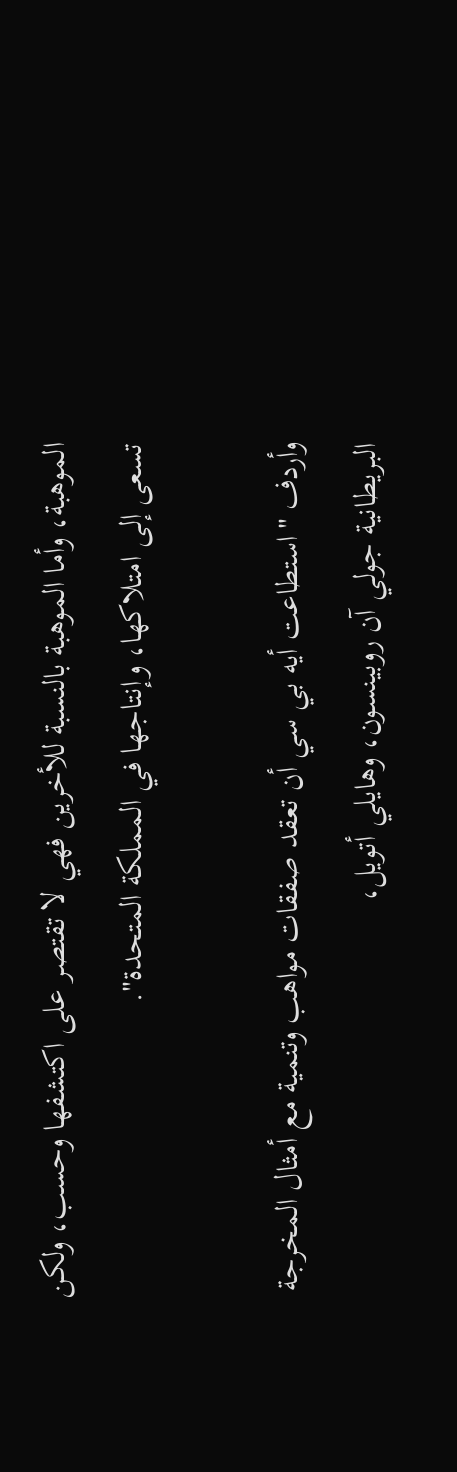الموهبة، وأما الموهبة بالنسبة للأخرين فهي لا تقتصر على اكتشفها وحسب، ولكن تسعى إلى امتلاكها، وإنتاجها في المملكة المتحدة".

وأردف "استطاعت أيه بي سي أن تعقد صفقات مواهب وتنمية مع أمثال المخرجة البريطانية جولي آن روبينسون، وهايلي أتويل،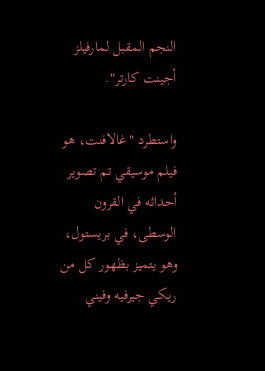النجم المقبل لمارفيلز أجينت كارتر".

واستطرد "غالافنت، هو فيلم موسيقي تم تصوير أحداثه في القرون الوسطى، في بريستول، وهو يتميز بظهور كل من ريكي جيرفيه وفيني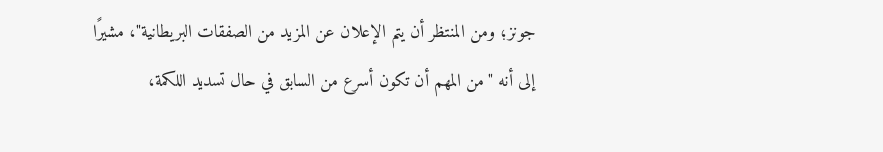جونز؛ ومن المنتظر أن يتم الإعلان عن المزيد من الصفقات البريطانية"، مشيرًا إلى أنه "من المهم أن تكون أسرع من السابق في حال تسديد اللكمة،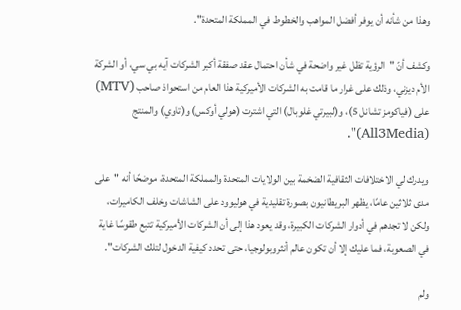وهذا من شأنه أن يوفر أفضل المواهب والخطوط في المملكة المتحدة".

وكشف أنّ "الرؤية تظل غير واضحة في شأن احتمال عقد صفقة أكبر الشركات آيه بي سي، أو الشركة الأم ديزني، وذلك على غرار ما قامت به الشركات الأميركية هذا العام من استحواذ صاحب (MTV) على (فياكومز تشانل 5)، و(لبيرتي غلوبال) التي اشترت (هولي أوكس) و(تاوي) والمنتج (All3Media)".

ويدرك لي الاختلافات الثقافية الضخمة بين الولايات المتحدة والمملكة المتحدة، موضحًا أنه "على مدى ثلاثين عامًا، يظهر البريطانيون بصورة تقليدية في هوليوود على الشاشات وخلف الكاميرات، ولكن لا تجدهم في أدوار الشركات الكبيرة، وقد يعود هذا إلى أن الشركات الأميركية تتبع طقوسًا غاية في الصعوبة، فما عليك إلا أن تكون عالم أنثروبولوجيا، حتى تحدد كيفية الدخول لتلك الشركات".

ولم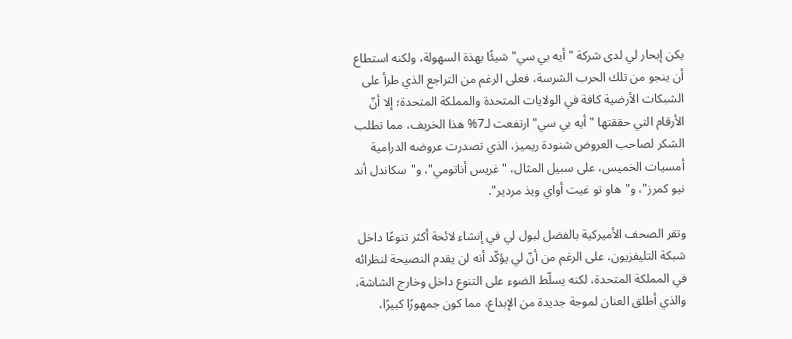يكن إبحار لي لدى شركة "أيه بي سي" شيئًا بهذة السهولة، ولكنه استطاع أن ينجو من تلك الحرب الشرسة، فعلى الرغم من التراجع الذي طرأ على الشبكات الأرضية كافة في الولايات المتحدة والمملكة المتحدة؛ إلا أنّ الأرقام التي حققتها "أيه بي سي" ارتفعت لـ7% هذا الخريف، مما تطلب الشكر لصاحب العروض شنودة ريميز، الذي تصدرت عروضه الدرامية أمسيات الخميس، على سبيل المثال، "غريس أناتومي"، و"سكاندل أند نيو كمرز"، و"هاو تو غيت أواي ويذ مردير".

وتقر الصحف الأميركية بالفضل لبول لي في إنشاء لائحة أكثر تنوعًا داخل شبكة التليفزيون، على الرغم من أنّ لي يؤكّد أنه لن يقدم النصيحة لنظرائه في المملكة المتحدة، لكنه يسلّط الضوء على التنوع داخل وخارج الشاشة، والذي أطلق العنان لموجة جديدة من الإبداع، مما كون جمهورًا كبيرًا،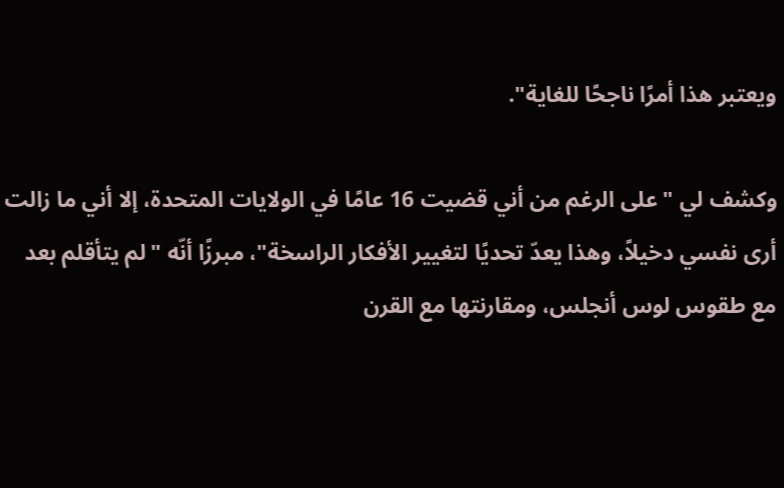ويعتبر هذا أمرًا ناجحًا للغاية".

وكشف لي "على الرغم من أني قضيت 16 عامًا في الولايات المتحدة، إلا أني ما زالت أرى نفسي دخيلاً، وهذا يعدّ تحديًا لتغيير الأفكار الراسخة"، مبرزًا أنّه "لم يتأقلم بعد مع طقوس لوس أنجلس، ومقارنتها مع القرن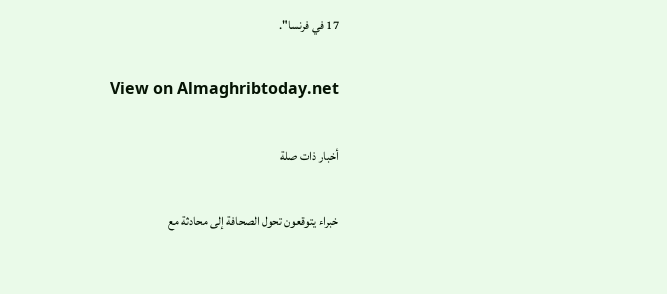17 في فرنسا".

View on Almaghribtoday.net

أخبار ذات صلة

خبراء يتوقعون تحول الصحافة إلى محادثة مع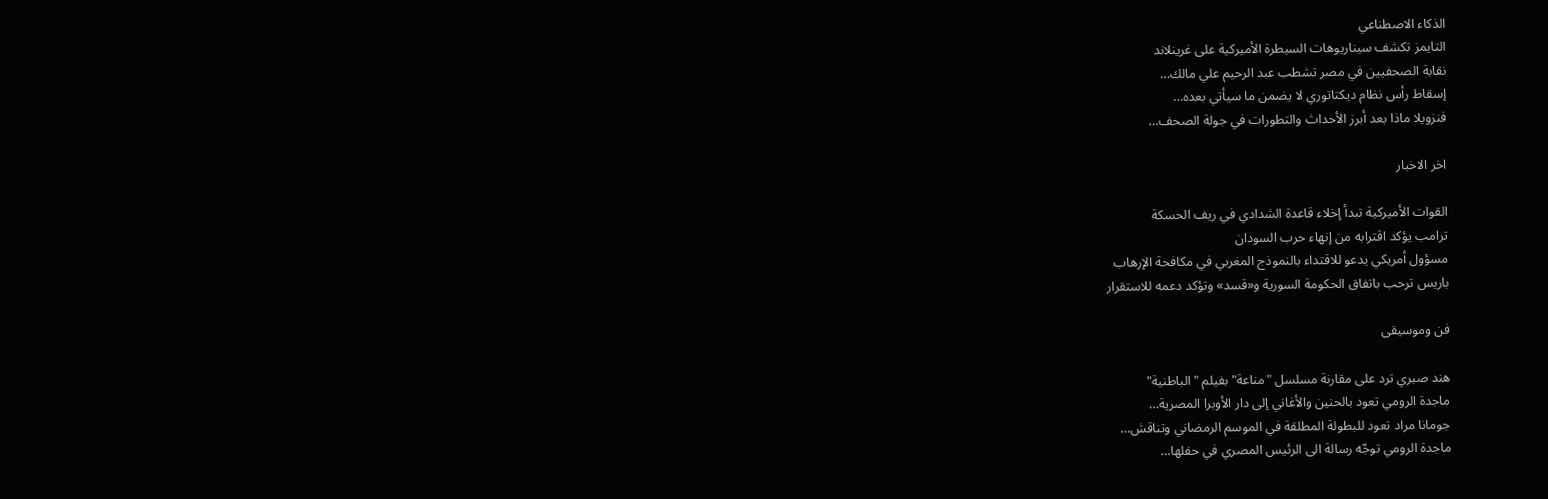الذكاء الاصطناعي
التايمز تكشف سيناريوهات السيطرة الأميركية على غرينلاند
نقابة الصحفيين في مصر تشطب عبد الرحيم علي مالك…
إسقاط رأس نظام ديكتاتوري لا يضمن ما سيأتي بعده…
فنزويلا ماذا بعد أبرز الأحداث والتطورات في جولة الصحف…

اخر الاخبار

القوات الأميركية تبدأ إخلاء قاعدة الشدادي في ريف الحسكة
ترامب يؤكد اقترابه من إنهاء حرب السودان
مسؤول أمريكي يدعو للاقتداء بالنموذج المغربي في مكافحة الإرهاب
باريس ترحب باتفاق الحكومة السورية و«قسد» وتؤكد دعمه للاستقرار

فن وموسيقى

هند صبري ترد على مقارنة مسلسل "مناعة" بفيلم "الباطنية"
ماجدة الرومي تعود بالحنين والأغاني إلى دار الأوبرا المصرية…
جومانا مراد تعود للبطولة المطلقة في الموسم الرمضاني وتناقش…
ماجدة الرومي توجّه رسالة الى الرئيس المصري في حفلها…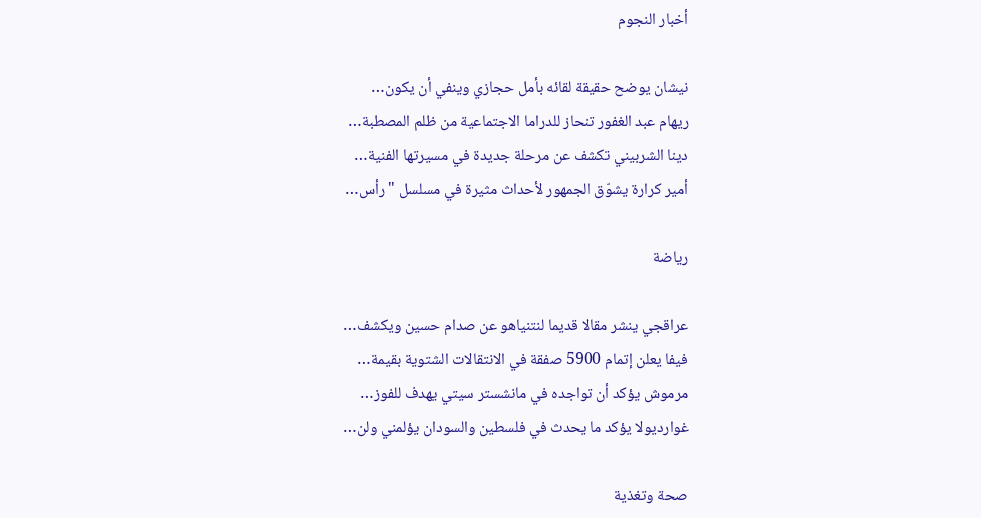أخبار النجوم

نيشان يوضح حقيقة لقائه بأمل حجازي وينفي أن يكون…
ريهام عبد الغفور تنحاز للدراما الاجتماعية من ظلم المصطبة…
دينا الشربيني تكشف عن مرحلة جديدة في مسيرتها الفنية…
أمير كرارة يشوّق الجمهور لأحداث مثيرة في مسلسل "رأس…

رياضة

عراقجي ينشر مقالا قديما لنتنياهو عن صدام حسين ويكشف…
فيفا يعلن إتمام 5900 صفقة في الانتقالات الشتوية بقيمة…
مرموش يؤكد أن تواجده في مانشستر سيتي يهدف للفوز…
غوارديولا يؤكد ما يحدث في فلسطين والسودان يؤلمني ولن…

صحة وتغذية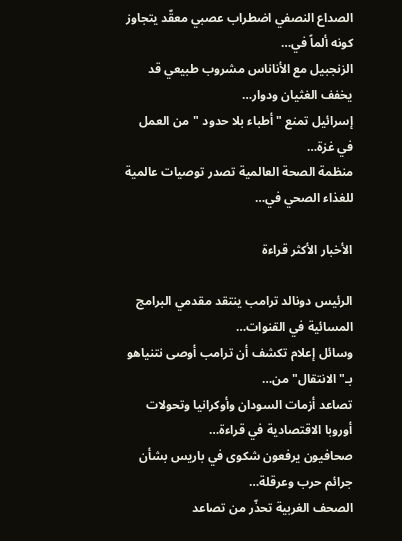الصداع النصفي اضطراب عصبي معقّد يتجاوز كونه ألماً في…
الزنجبيل مع الأناناس مشروب طبيعي قد يخفف الغثيان ودوار…
إسرائيل تمنع "أطباء بلا حدود "من العمل في غزة…
منظمة الصحة العالمية تصدر توصيات عالمية للغذاء الصحي في…

الأخبار الأكثر قراءة

الرئيس دونالد ترامب ينتقد مقدمي البرامج المسائية في القنوات…
وسائل إعلام تكشف أن ترامب أوصى نتنياهو بـ"الانتقال" من…
تصاعد أزمات السودان وأوكرانيا وتحولات أوروبا الاقتصادية في قراءة…
صحافيون يرفعون شكوى في باريس بشأن جرائم حرب وعرقلة…
الصحف الغربية تحذّر من تصاعد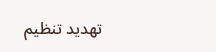تهديد تنظيم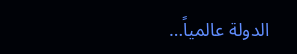الدولة عالمياً…